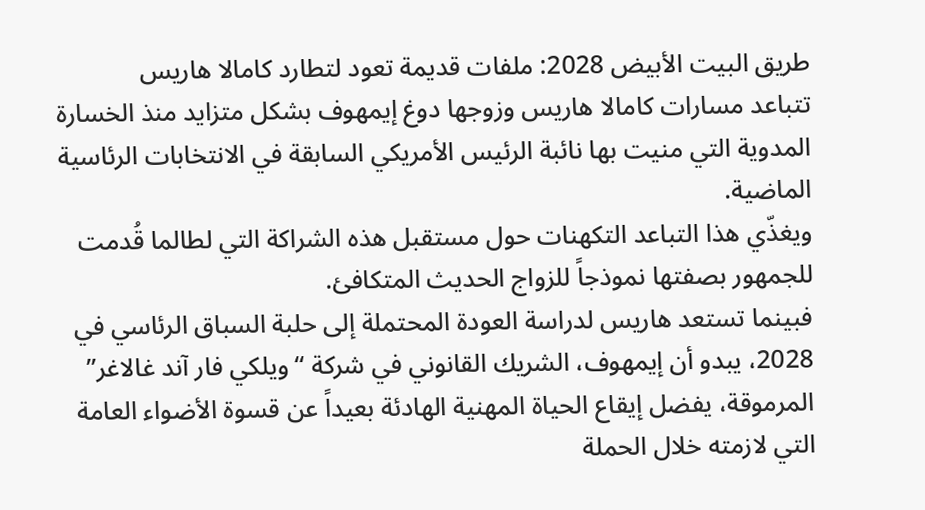طريق البيت الأبيض 2028: ملفات قديمة تعود لتطارد كامالا هاريس
تتباعد مسارات كامالا هاريس وزوجها دوغ إيمهوف بشكل متزايد منذ الخسارة المدوية التي منيت بها نائبة الرئيس الأمريكي السابقة في الانتخابات الرئاسية الماضية.
ويغذّي هذا التباعد التكهنات حول مستقبل هذه الشراكة التي لطالما قُدمت للجمهور بصفتها نموذجاً للزواج الحديث المتكافئ.
فبينما تستعد هاريس لدراسة العودة المحتملة إلى حلبة السباق الرئاسي في 2028، يبدو أن إيمهوف، الشريك القانوني في شركة “ويلكي فار آند غالاغر” المرموقة، يفضل إيقاع الحياة المهنية الهادئة بعيداً عن قسوة الأضواء العامة التي لازمته خلال الحملة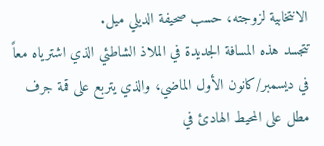الانتخابية لزوجته، حسب صحيفة الديلي ميل.
تتجسد هذه المسافة الجديدة في الملاذ الشاطئي الذي اشترياه معاً في ديسمبر/كانون الأول الماضي، والذي يتربع على قمة جرف مطل على المحيط الهادئ في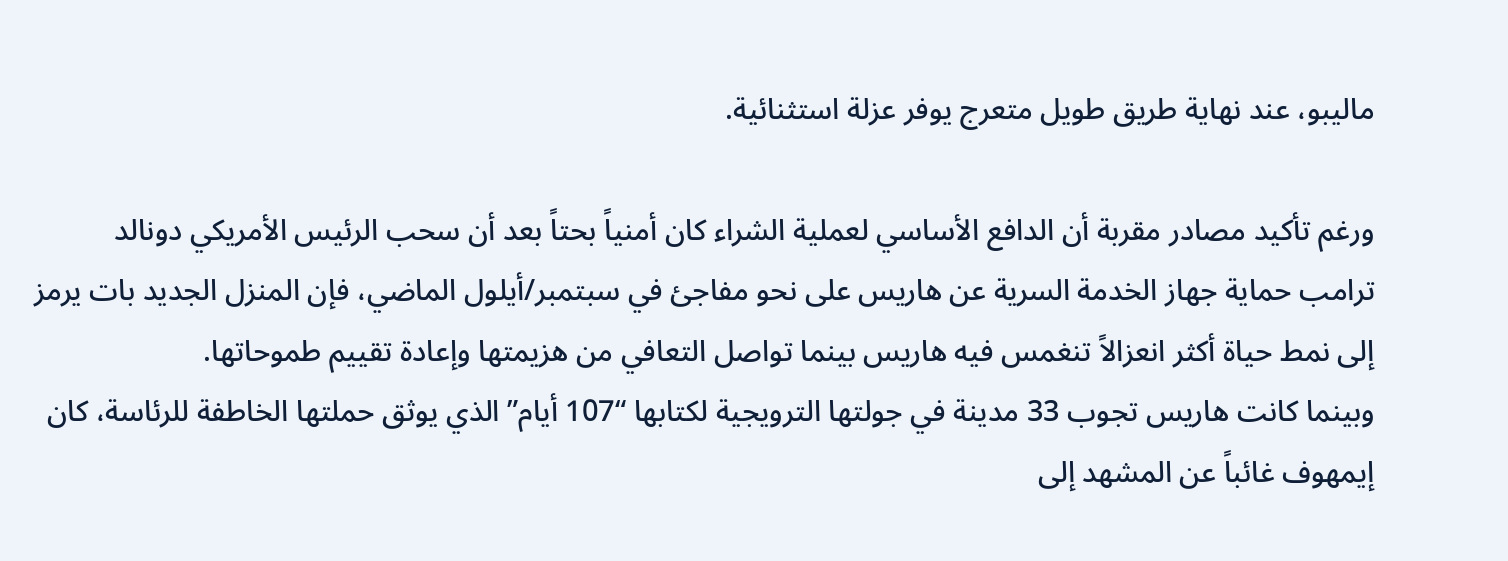ماليبو، عند نهاية طريق طويل متعرج يوفر عزلة استثنائية.

ورغم تأكيد مصادر مقربة أن الدافع الأساسي لعملية الشراء كان أمنياً بحتاً بعد أن سحب الرئيس الأمريكي دونالد ترامب حماية جهاز الخدمة السرية عن هاريس على نحو مفاجئ في سبتمبر/أيلول الماضي، فإن المنزل الجديد بات يرمز إلى نمط حياة أكثر انعزالاً تنغمس فيه هاريس بينما تواصل التعافي من هزيمتها وإعادة تقييم طموحاتها.
وبينما كانت هاريس تجوب 33 مدينة في جولتها الترويجية لكتابها “107 أيام” الذي يوثق حملتها الخاطفة للرئاسة، كان إيمهوف غائباً عن المشهد إلى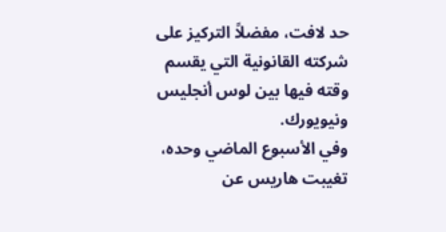حد لافت، مفضلاً التركيز على شركته القانونية التي يقسم وقته فيها بين لوس أنجليس ونيويورك.
وفي الأسبوع الماضي وحده، تغيبت هاريس عن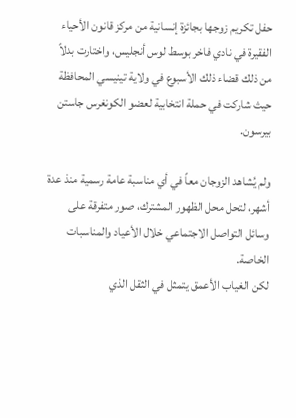حفل تكريم زوجها بجائزة إنسانية من مركز قانون الأحياء الفقيرة في نادي فاخر بوسط لوس أنجليس، واختارت بدلاً من ذلك قضاء ذلك الأسبوع في ولاية تينيسي المحافظة حيث شاركت في حملة انتخابية لعضو الكونغرس جاستن بيرسون.

ولم يُشاهد الزوجان معاً في أي مناسبة عامة رسمية منذ عدة أشهر، لتحل محل الظهور المشترك، صور متفرقة على وسائل التواصل الاجتماعي خلال الأعياد والمناسبات الخاصة.
لكن الغياب الأعمق يتمثل في الثقل الذي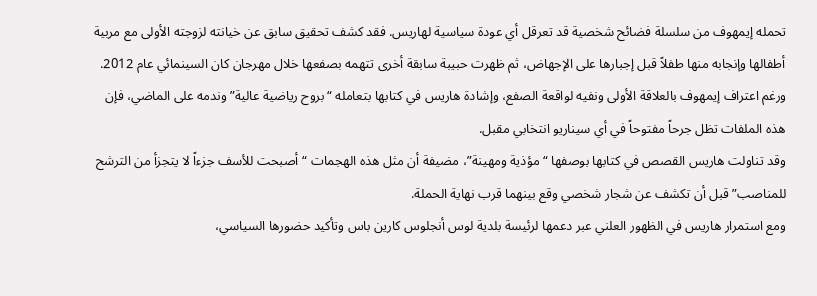تحمله إيمهوف من سلسلة فضائح شخصية قد تعرقل أي عودة سياسية لهاريس. فقد كشف تحقيق سابق عن خيانته لزوجته الأولى مع مربية أطفالها وإنجابه منها طفلاً قبل إجبارها على الإجهاض، ثم ظهرت حبيبة سابقة أخرى تتهمه بصفعها خلال مهرجان كان السينمائي عام 2012.
ورغم اعتراف إيمهوف بالعلاقة الأولى ونفيه لواقعة الصفع، وإشادة هاريس في كتابها بتعامله “بروح رياضية عالية” وندمه على الماضي، فإن هذه الملفات تظل جرحاً مفتوحاً في أي سيناريو انتخابي مقبل.
وقد تناولت هاريس القصص في كتابها بوصفها “مؤذية ومهينة”، مضيفة أن مثل هذه الهجمات “أصبحت للأسف جزءاً لا يتجزأ من الترشح للمناصب” قبل أن تكشف عن شجار شخصي وقع بينهما قرب نهاية الحملة.
ومع استمرار هاريس في الظهور العلني عبر دعمها لرئيسة بلدية لوس أنجلوس كارين باس وتأكيد حضورها السياسي،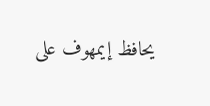يحافظ إيمهوف على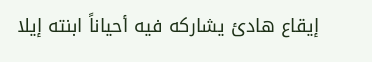إيقاع هادئ يشاركه فيه أحياناً ابنته إيلا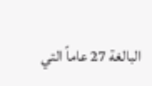البالغة 27 عاماً التي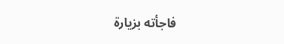فاجأته بزيارة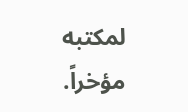لمكتبه مؤخراً.